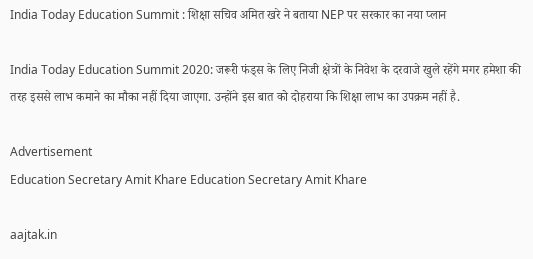India Today Education Summit : शिक्षा सचिव अमित खरे ने बताया NEP पर सरकार का नया प्‍लान

India Today Education Summit 2020: जरूरी फंड्स के लिए निजी क्षेत्रों के निवेश के दरवाजे खुले रहेंगे मगर हमेशा की तरह इससे लाभ कमाने का मौका नहीं दिया जाएगा. उन्‍होंने इस बात को दोहराया कि शिक्षा लाभ का उपक्रम नहीं है.

Advertisement
Education Secretary Amit Khare Education Secretary Amit Khare

aajtak.in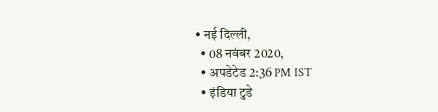• नई दिल्‍ली,
  • 08 नवंबर 2020,
  • अपडेटेड 2:36 PM IST
  • इंडिया टुडे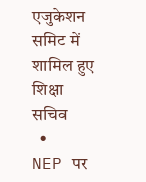एजुकेशन समिट में शामिल हुए शिक्षा सचिव
  • NEP पर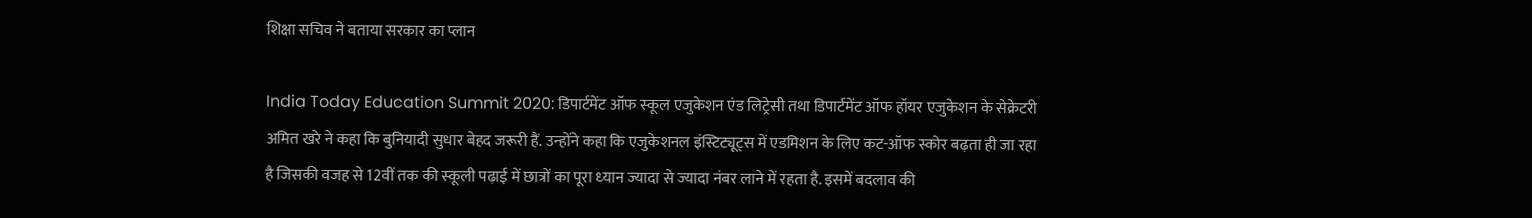शिक्षा सचिव ने बताया सरकार का प्लान

India Today Education Summit 2020: डिपार्टमेंट ऑफ स्‍कूल एजुकेशन एंड लिट्रेसी तथा डिपार्टमेंट ऑफ हॉयर एजुकेशन के सेक्रेटरी अमित खरे ने कहा कि बुनियादी सुधार बेहद जरूरी हैं. उन्‍होंने कहा कि एजुकेशनल इंस्टिट्यूट्स में एडमिशन के लिए कट-ऑफ स्कोर बढ़ता ही जा रहा है जिसकी वजह से 12वीं तक की स्‍कूली पढ़ाई में छात्रों का पूरा ध्‍यान ज्‍यादा से ज्‍यादा नंबर लाने में रहता है. इसमें बदलाव की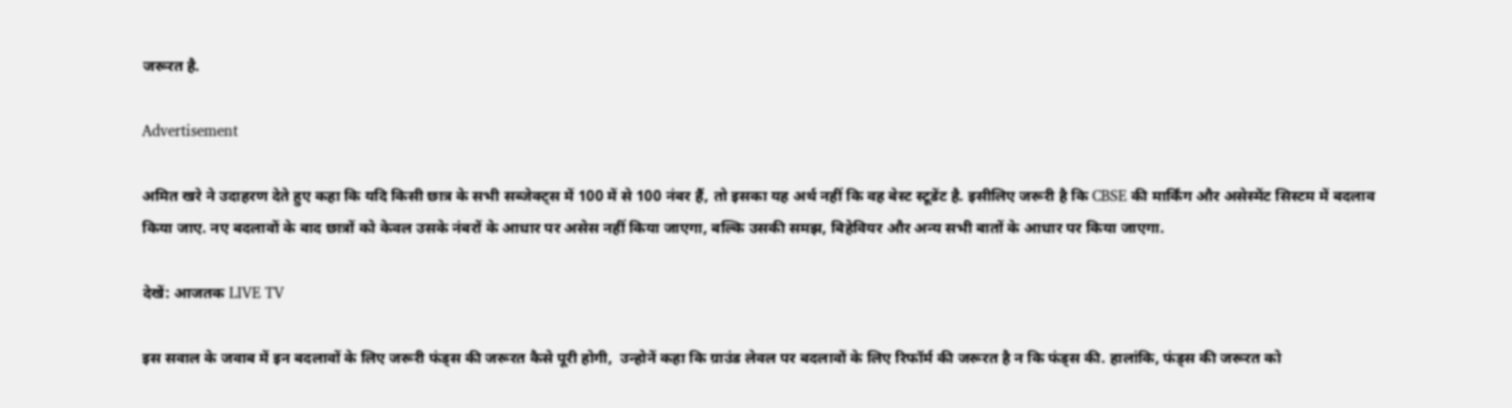जरूरत है.

Advertisement

अमित खरे ने उदाहरण देते हुए कहा कि यदि किसी छात्र के सभी सब्‍जेक्‍ट्स में 100 में से 100 नंबर हैं, तो इसका यह अर्थ नहीं कि वह बेस्‍ट स्‍टूडेंट है. इसीलिए जरूरी है कि CBSE की मार्किंग और असेस्‍मेंट सिस्‍टम में बदलाव किया जाए. नए बदलावों के बाद छात्रों को केवल उसके नंबरों के आधार पर असेस नहीं किया जाएगा, बल्कि उसकी समझ, बिहेवियर और अन्‍य सभी बातों के आधार पर किया जाएगा.

देखें: आजतक LIVE TV

इस सवाल के जवाब में इन बदलावों के लिए जरूरी फंड्स की जरूरत कैसे पूरी होगी,  उन्‍होनें कहा कि ग्राउंड लेवल पर बदलावों के लिए रिफॉर्म की जरूरत है न कि फंड्स की. हालांकि, फंड्स की जरूरत को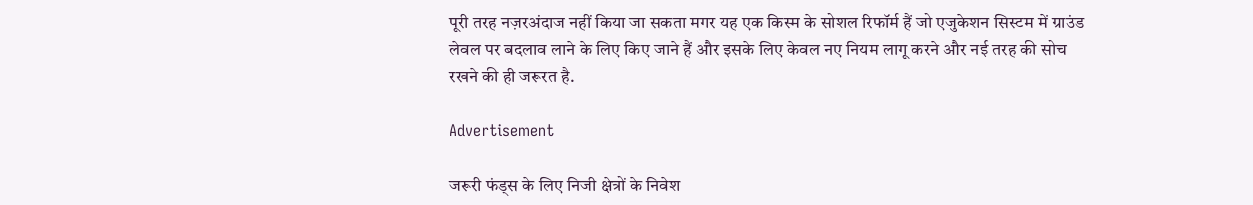पूरी तरह नज़रअंदाज नहीं किया जा सकता मगर यह एक किस्‍म के सोशल रिफॉर्म हैं जो एजुकेशन सिस्‍टम में ग्राउंड लेवल पर बदलाव लाने के लिए किए जाने हैं और इसके लिए केवल नए नियम लागू करने और नई तरह की सोच रखने की ही जरूरत है.

Advertisement

जरूरी फंड्स के लिए निजी क्षेत्रों के निवेश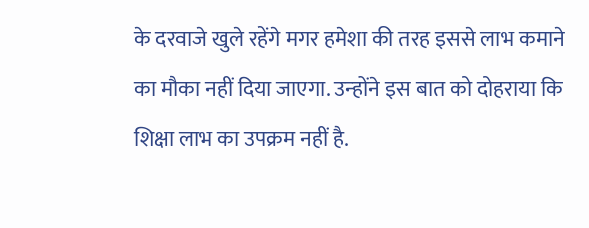के दरवाजे खुले रहेंगे मगर हमेशा की तरह इससे लाभ कमाने का मौका नहीं दिया जाएगा. उन्‍होंने इस बात को दोहराया कि शिक्षा लाभ का उपक्रम नहीं है.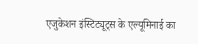एजुकेशन इंस्टिट्यूट्स के एल्‍यूमिनाई का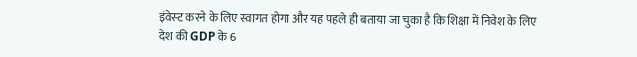इंवेस्‍ट करने के लिए स्‍वागत होगा और यह पहले ही बताया जा चुका है कि शिक्षा में निवेश के लिए देश की GDP के 6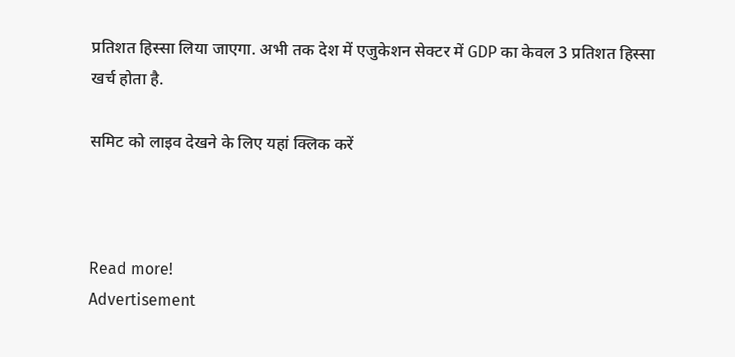प्रतिशत हिस्‍सा लिया जाएगा. अभी तक देश में एजुकेशन सेक्‍टर में GDP का केवल 3 प्रतिशत हिस्‍सा खर्च होता है.

समिट को लाइव देखने के लिए यहां क्लिक करें



Read more!
Advertisement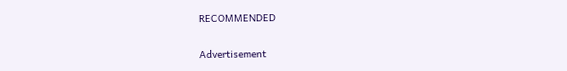RECOMMENDED

Advertisement